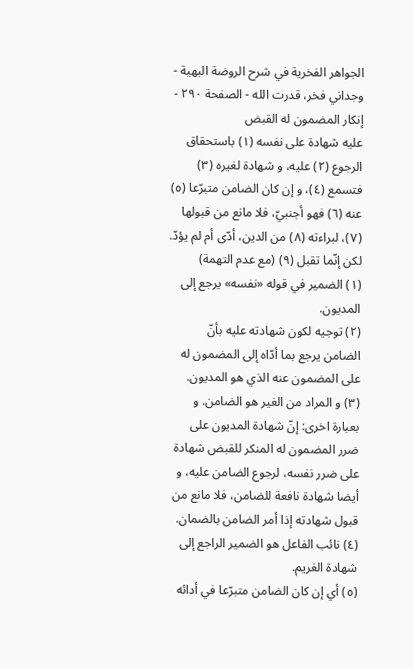الجواهر الفخرية في شرح الروضة البهية - وجداني فخر، قدرت الله - الصفحة ٢٩٠ - إنكار المضمون له القبض
عليه شهادة على نفسه (١) باستحقاق الرجوع (٢) عليه، و شهادة لغيره (٣) فتسمع (٤)، و إن كان الضامن متبرّعا (٥) عنه (٦) فهو أجنبيّ، فلا مانع من قبولها (٧)، لبراءته (٨) من الدين، أدّى أم لم يؤدّ.
لكن إنّما تقبل (٩) (مع عدم التهمة)
(١) الضمير في قوله «نفسه» يرجع إلى المديون.
(٢) توجيه لكون شهادته عليه بأنّ الضامن يرجع بما أدّاه إلى المضمون له على المضمون عنه الذي هو المديون.
(٣) و المراد من الغير هو الضامن. و بعبارة اخرى: إنّ شهادة المديون على ضرر المضمون له المنكر للقبض شهادة على ضرر نفسه، لرجوع الضامن عليه، و أيضا شهادة نافعة للضامن، فلا مانع من قبول شهادته إذا أمر الضامن بالضمان.
(٤) نائب الفاعل هو الضمير الراجع إلى شهادة الغريم.
(٥) أي إن كان الضامن متبرّعا في أدائه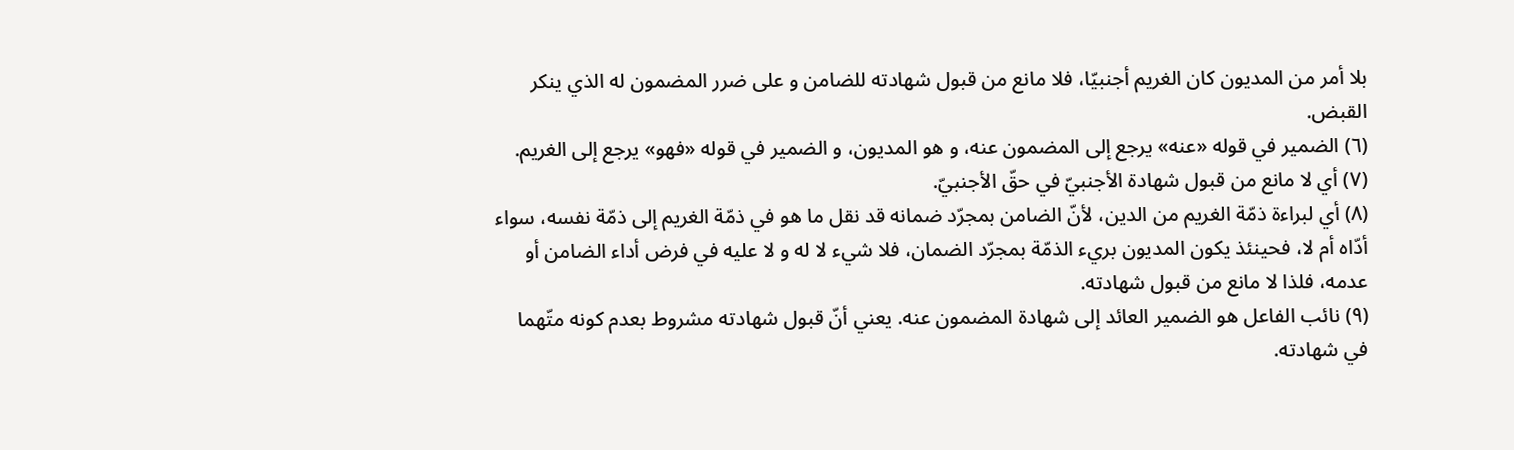بلا أمر من المديون كان الغريم أجنبيّا، فلا مانع من قبول شهادته للضامن و على ضرر المضمون له الذي ينكر القبض.
(٦) الضمير في قوله «عنه» يرجع إلى المضمون عنه، و هو المديون، و الضمير في قوله «فهو» يرجع إلى الغريم.
(٧) أي لا مانع من قبول شهادة الأجنبيّ في حقّ الأجنبيّ.
(٨) أي لبراءة ذمّة الغريم من الدين، لأنّ الضامن بمجرّد ضمانه قد نقل ما هو في ذمّة الغريم إلى ذمّة نفسه، سواء أدّاه أم لا، فحينئذ يكون المديون بريء الذمّة بمجرّد الضمان، فلا شيء لا له و لا عليه في فرض أداء الضامن أو عدمه، فلذا لا مانع من قبول شهادته.
(٩) نائب الفاعل هو الضمير العائد إلى شهادة المضمون عنه. يعني أنّ قبول شهادته مشروط بعدم كونه متّهما في شهادته.